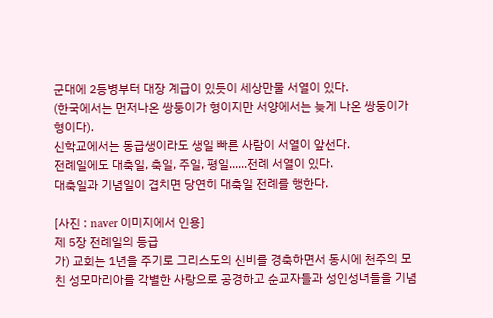군대에 2등병부터 대장 계급이 있듯이 세상만물 서열이 있다.
(한국에서는 먼저나온 쌍둥이가 형이지만 서양에서는 늦게 나온 쌍둥이가 형이다).
신학교에서는 동급생이라도 생일 빠른 사람이 서열이 앞선다.
전례일에도 대축일, 축일, 주일, 평일......전례 서열이 있다.
대축일과 기념일이 겹치면 당연히 대축일 전례를 행한다.

[사진 : naver 이미지에서 인용]
제 5장 전례일의 등급
가) 교회는 1년을 주기로 그리스도의 신비를 경축하면서 동시에 천주의 모친 성모마리아를 각별한 사랑으로 공경하고 순교자들과 성인성녀들을 기념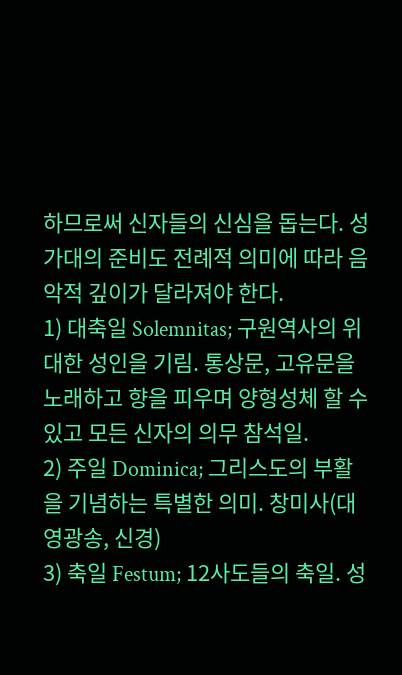하므로써 신자들의 신심을 돕는다. 성가대의 준비도 전례적 의미에 따라 음악적 깊이가 달라져야 한다.
1) 대축일 Solemnitas; 구원역사의 위대한 성인을 기림. 통상문, 고유문을 노래하고 향을 피우며 양형성체 할 수 있고 모든 신자의 의무 참석일.
2) 주일 Dominica; 그리스도의 부활을 기념하는 특별한 의미. 창미사(대영광송, 신경)
3) 축일 Festum; 12사도들의 축일. 성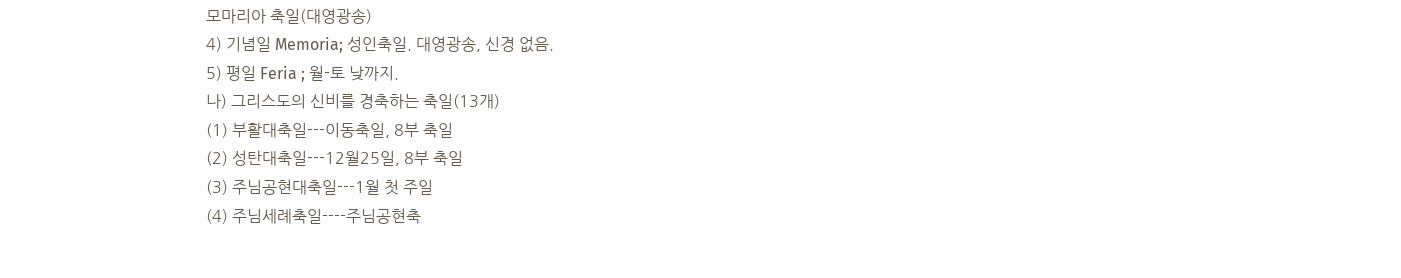모마리아 축일(대영광송)
4) 기념일 Memoria; 성인축일. 대영광송, 신경 없음.
5) 평일 Feria ; 월-토 낮까지.
나) 그리스도의 신비를 경축하는 축일(13개)
(1) 부활대축일---이동축일, 8부 축일
(2) 성탄대축일---12월25일, 8부 축일
(3) 주님공현대축일---1월 첫 주일
(4) 주님세례축일----주님공현축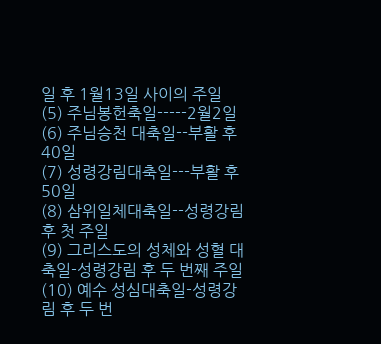일 후 1월13일 사이의 주일
(5) 주님봉헌축일-----2월2일
(6) 주님승천 대축일--부활 후 40일
(7) 성령강림대축일---부활 후 50일
(8) 삼위일체대축일--성령강림 후 첫 주일
(9) 그리스도의 성체와 성혈 대축일-성령강림 후 두 번째 주일
(10) 예수 성심대축일-성령강림 후 두 번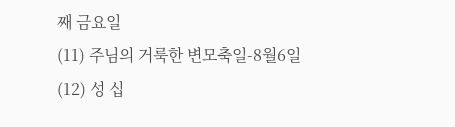째 금요일
(11) 주님의 거룩한 변모축일-8월6일
(12) 성 십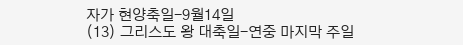자가 현양축일-9월14일
(13) 그리스도 왕 대축일-연중 마지막 주일